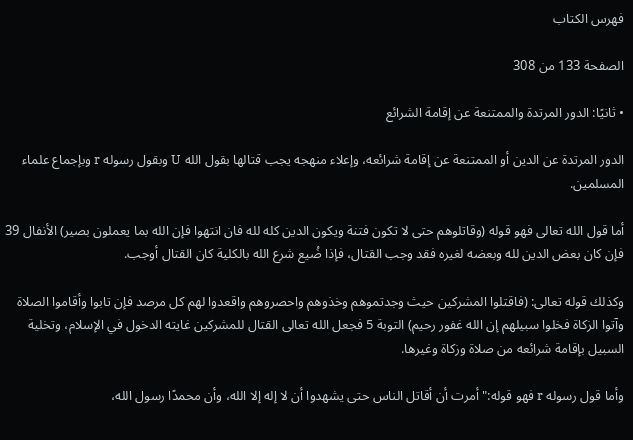فهرس الكتاب

الصفحة 133 من 308

• ثانيًا: الدور المرتدة والممتنعة عن إقامة الشرائع

الدور المرتدة عن الدين أو الممتنعة عن إقامة شرائعه، وإعلاء منهجه يجب قتالها بقول الله U وبقول رسوله r وبإجماع علماء المسلمين.

أما قول الله تعالى فهو قوله (وقاتلوهم حتى لا تكون فتنة ويكون الدين كله لله فان انتهوا فإن الله بما يعملون بصير) الأنفال 39 فإن كان بعض الدين لله وبعضه لغيره فقد وجب القتال، فإذا ضُيع شرع الله بالكلية كان القتال أوجب.

وكذلك قوله تعالى: (فاقتلوا المشركين حيث وجدتموهم وخذوهم واحصروهم واقعدوا لهم كل مرصد فإن تابوا وأقاموا الصلاة وآتوا الزكاة فخلوا سبيلهم إن الله غفور رحيم) التوبة 5 فجعل الله تعالى القتال للمشركين غايته الدخول في الإسلام، وتخلية السبيل بإقامة شرائعه من صلاة وزكاة وغيرها.

وأما قول رسوله r فهو قوله:"أمرت أن أقاتل الناس حتى يشهدوا أن لا إله إلا الله، وأن محمدًا رسول الله،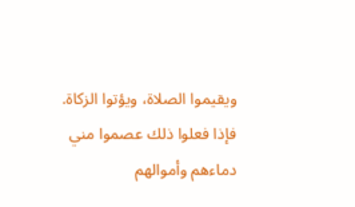ويقيموا الصلاة، ويؤتوا الزكاة. فإذا فعلوا ذلك عصموا مني دماءهم وأموالهم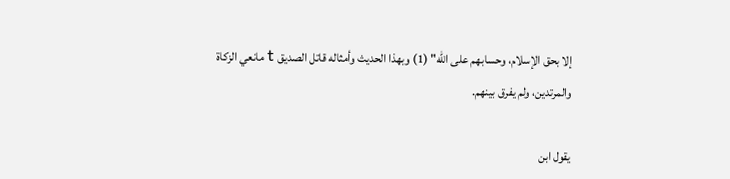إلا بحق الإسلام، وحسابهم على الله" (1) وبهذا الحديث وأمثاله قاتل الصديق t مانعي الزكاة والمرتدين، ولم يفرق بينهم.

يقول ابن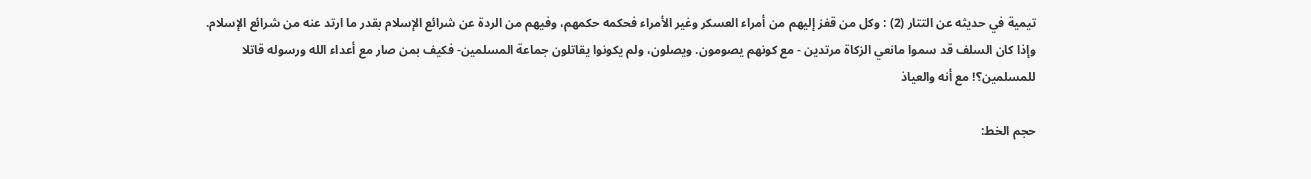تيمية في حديثه عن التتار (2) : وكل من قفز إليهم من أمراء العسكر وغير الأمراء فحكمه حكمهم، وفيهم من الردة عن شرائع الإسلام بقدر ما ارتد عنه من شرائع الإسلام. وإذا كان السلف قد سموا مانعي الزكاة مرتدين - مع كونهم يصومون. ويصلون، ولم يكونوا يقاتلون جماعة المسلمين- فكيف بمن صار مع أعداء الله ورسوله قاتلا للمسلمين؟! مع أنه والعياذ

حجم الخط: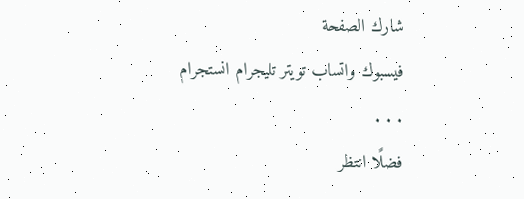شارك الصفحة
فيسبوك واتساب تويتر تليجرام انستجرام
. . .
فضلًا انتظر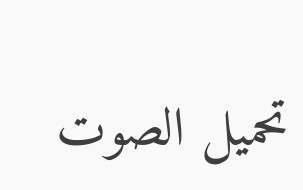تحميل الصوت